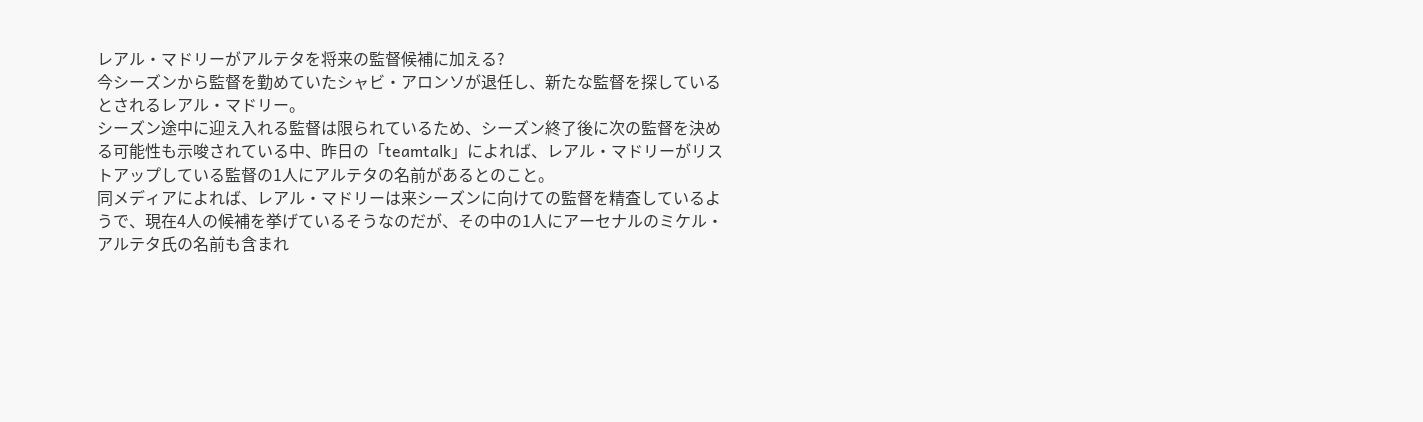レアル・マドリーがアルテタを将来の監督候補に加える?
今シーズンから監督を勤めていたシャビ・アロンソが退任し、新たな監督を探しているとされるレアル・マドリー。
シーズン途中に迎え入れる監督は限られているため、シーズン終了後に次の監督を決める可能性も示唆されている中、昨日の「teamtalk」によれば、レアル・マドリーがリストアップしている監督の1人にアルテタの名前があるとのこと。
同メディアによれば、レアル・マドリーは来シーズンに向けての監督を精査しているようで、現在4人の候補を挙げているそうなのだが、その中の1人にアーセナルのミケル・アルテタ氏の名前も含まれ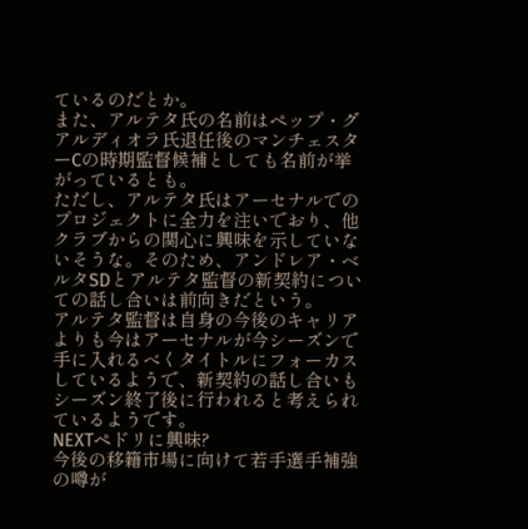ているのだとか。
また、アルテタ氏の名前はペップ・グアルディオラ氏退任後のマンチェスターCの時期監督候補としても名前が挙がっているとも。
ただし、アルテタ氏はアーセナルでのプロジェクトに全力を注いでおり、他クラブからの関心に興味を示していないそうな。そのため、アンドレア・ベルタSDとアルテタ監督の新契約についての話し合いは前向きだという。
アルテタ監督は自身の今後のキャリアよりも今はアーセナルが今シーズンで手に入れるべくタイトルにフォーカスしているようで、新契約の話し合いもシーズン終了後に行われると考えられているようです。
NEXTペドリに興味?
今後の移籍市場に向けて若手選手補強の噂が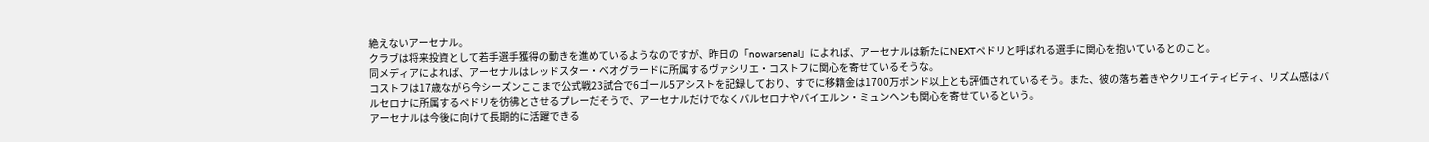絶えないアーセナル。
クラブは将来投資として若手選手獲得の動きを進めているようなのですが、昨日の「nowarsenal」によれば、アーセナルは新たにNEXTペドリと呼ばれる選手に関心を抱いているとのこと。
同メディアによれば、アーセナルはレッドスター・ベオグラードに所属するヴァシリエ・コストフに関心を寄せているそうな。
コストフは17歳ながら今シーズンここまで公式戦23試合で6ゴール5アシストを記録しており、すでに移籍金は1700万ポンド以上とも評価されているそう。また、彼の落ち着きやクリエイティビティ、リズム感はバルセロナに所属するペドリを彷彿とさせるプレーだそうで、アーセナルだけでなくバルセロナやバイエルン・ミュンヘンも関心を寄せているという。
アーセナルは今後に向けて長期的に活躍できる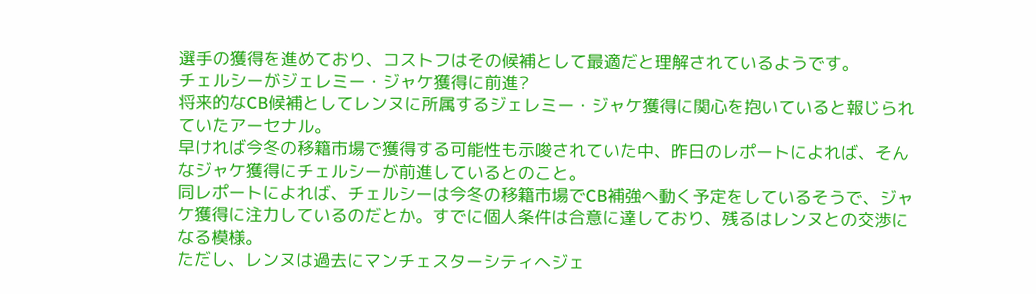選手の獲得を進めており、コストフはその候補として最適だと理解されているようです。
チェルシーがジェレミー・ジャケ獲得に前進?
将来的なCB候補としてレンヌに所属するジェレミー・ジャケ獲得に関心を抱いていると報じられていたアーセナル。
早ければ今冬の移籍市場で獲得する可能性も示唆されていた中、昨日のレポートによれば、そんなジャケ獲得にチェルシーが前進しているとのこと。
同レポートによれば、チェルシーは今冬の移籍市場でCB補強へ動く予定をしているそうで、ジャケ獲得に注力しているのだとか。すでに個人条件は合意に達しており、残るはレンヌとの交渉になる模様。
ただし、レンヌは過去にマンチェスターシティへジェ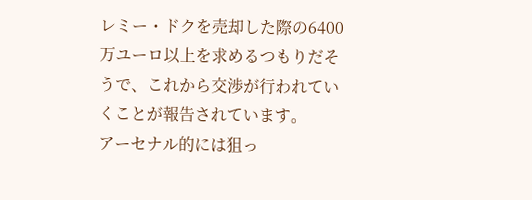レミー・ドクを売却した際の6400万ユーロ以上を求めるつもりだそうで、これから交渉が行われていくことが報告されています。
アーセナル的には狙っ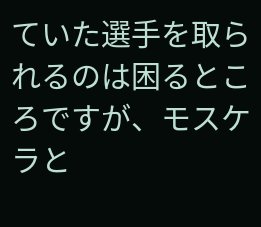ていた選手を取られるのは困るところですが、モスケラと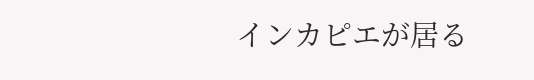インカピエが居る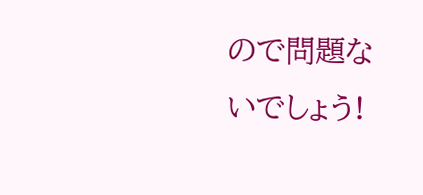ので問題ないでしょう!